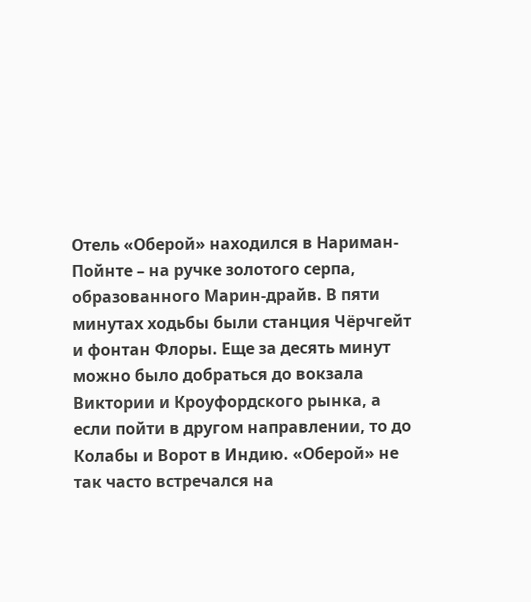Отель «Оберой» находился в Нариман-Пойнте – на ручке золотого серпа, образованного Марин-драйв. В пяти минутах ходьбы были станция Чёрчгейт и фонтан Флоры. Еще за десять минут можно было добраться до вокзала Виктории и Кроуфордского рынка, а если пойти в другом направлении, то до Колабы и Ворот в Индию. «Оберой» не так часто встречался на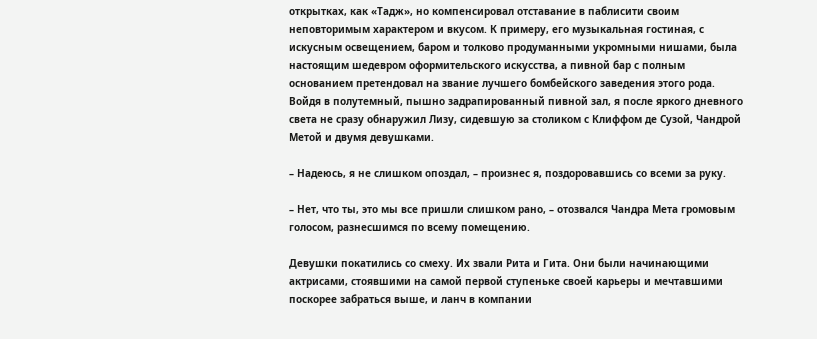открытках, как «Тадж», но компенсировал отставание в паблисити своим неповторимым характером и вкусом. К примеру, его музыкальная гостиная, с искусным освещением, баром и толково продуманными укромными нишами, была настоящим шедевром оформительского искусства, а пивной бар с полным основанием претендовал на звание лучшего бомбейского заведения этого рода. Войдя в полутемный, пышно задрапированный пивной зал, я после яркого дневного света не сразу обнаружил Лизу, сидевшую за столиком с Клиффом де Сузой, Чандрой Метой и двумя девушками.

– Надеюсь, я не слишком опоздал, – произнес я, поздоровавшись со всеми за руку.

– Нет, что ты, это мы все пришли слишком рано, – отозвался Чандра Мета громовым голосом, разнесшимся по всему помещению.

Девушки покатились со смеху. Их звали Рита и Гита. Они были начинающими актрисами, стоявшими на самой первой ступеньке своей карьеры и мечтавшими поскорее забраться выше, и ланч в компании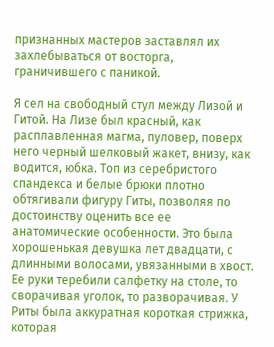признанных мастеров заставлял их захлебываться от восторга, граничившего с паникой.

Я сел на свободный стул между Лизой и Гитой. На Лизе был красный, как расплавленная магма, пуловер, поверх него черный шелковый жакет, внизу, как водится, юбка. Топ из серебристого спандекса и белые брюки плотно обтягивали фигуру Гиты, позволяя по достоинству оценить все ее анатомические особенности. Это была хорошенькая девушка лет двадцати, с длинными волосами, увязанными в хвост. Ее руки теребили салфетку на столе, то сворачивая уголок, то разворачивая. У Риты была аккуратная короткая стрижка, которая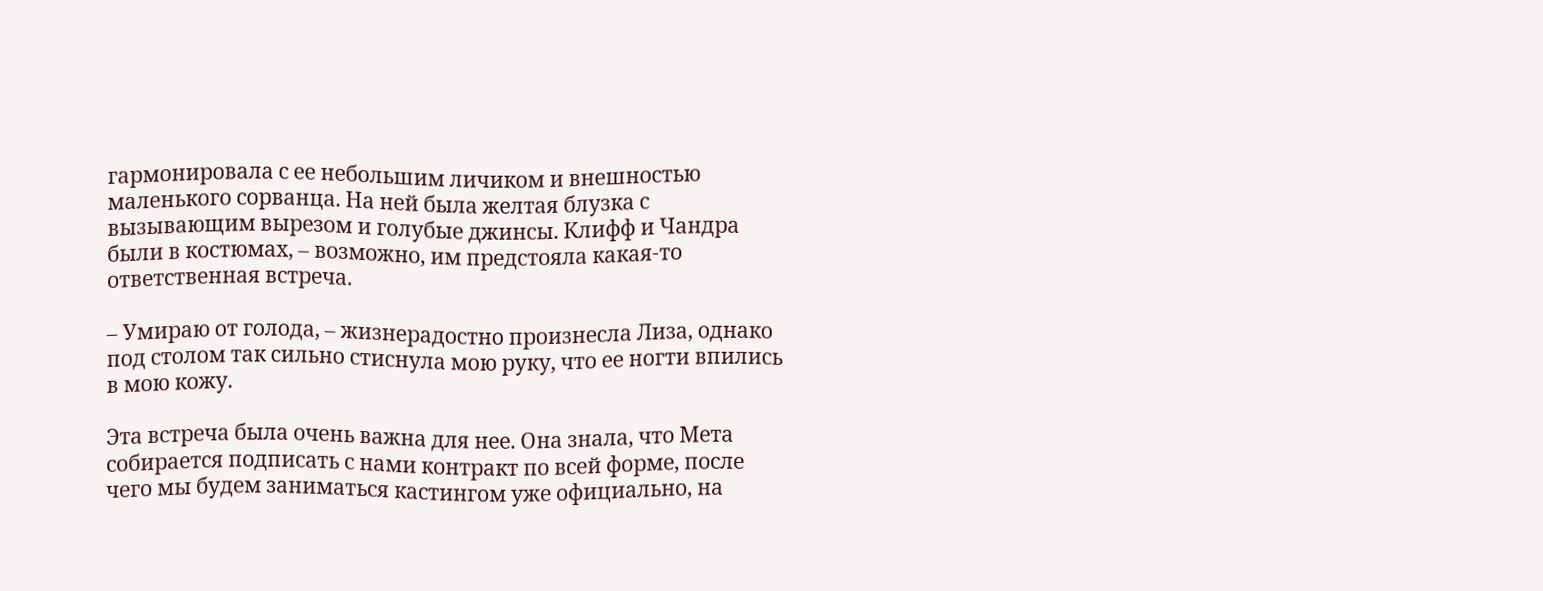гармонировала с ее небольшим личиком и внешностью маленького сорванца. На ней была желтая блузка с вызывающим вырезом и голубые джинсы. Клифф и Чандра были в костюмах, – возможно, им предстояла какая-то ответственная встреча.

– Умираю от голода, – жизнерадостно произнесла Лиза, однако под столом так сильно стиснула мою руку, что ее ногти впились в мою кожу.

Эта встреча была очень важна для нее. Она знала, что Мета собирается подписать с нами контракт по всей форме, после чего мы будем заниматься кастингом уже официально, на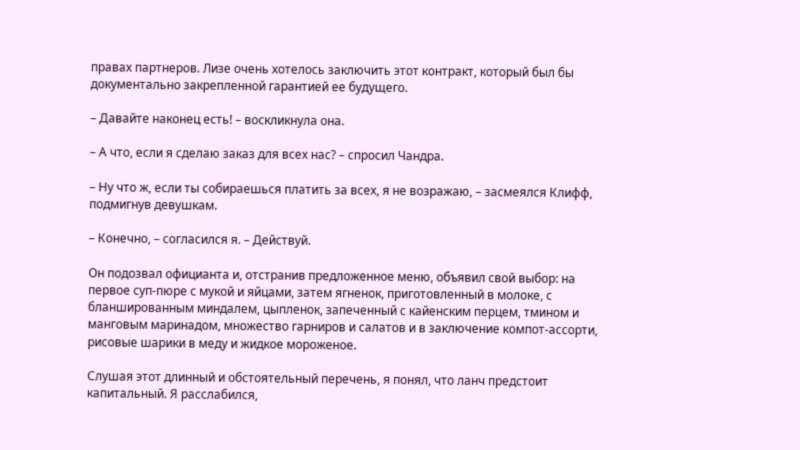правах партнеров. Лизе очень хотелось заключить этот контракт, который был бы документально закрепленной гарантией ее будущего.

– Давайте наконец есть! – воскликнула она.

– А что, если я сделаю заказ для всех нас? – спросил Чандра.

– Ну что ж, если ты собираешься платить за всех, я не возражаю, – засмеялся Клифф, подмигнув девушкам.

– Конечно, – согласился я. – Действуй.

Он подозвал официанта и, отстранив предложенное меню, объявил свой выбор: на первое суп-пюре с мукой и яйцами, затем ягненок, приготовленный в молоке, с бланшированным миндалем, цыпленок, запеченный с кайенским перцем, тмином и манговым маринадом, множество гарниров и салатов и в заключение компот-ассорти, рисовые шарики в меду и жидкое мороженое.

Слушая этот длинный и обстоятельный перечень, я понял, что ланч предстоит капитальный. Я расслабился,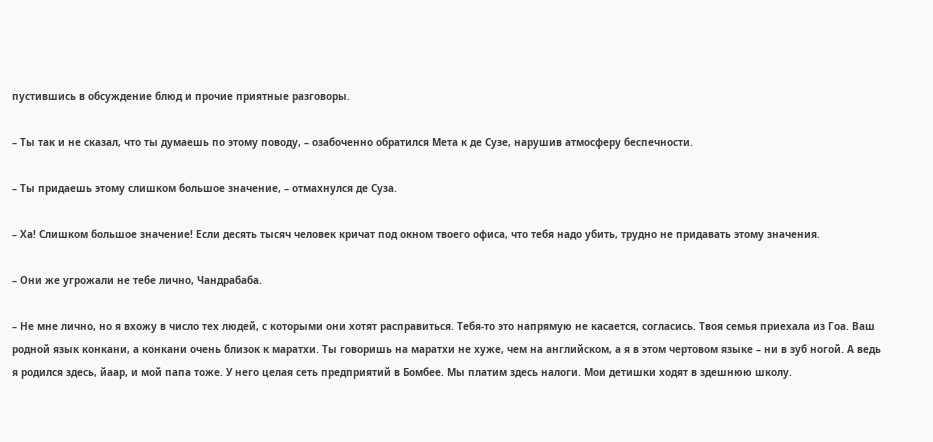пустившись в обсуждение блюд и прочие приятные разговоры.

– Ты так и не сказал, что ты думаешь по этому поводу, – озабоченно обратился Мета к де Сузе, нарушив атмосферу беспечности.

– Ты придаешь этому слишком большое значение, – отмахнулся де Суза.

– Ха! Слишком большое значение! Если десять тысяч человек кричат под окном твоего офиса, что тебя надо убить, трудно не придавать этому значения.

– Они же угрожали не тебе лично, Чандрабаба.

– Не мне лично, но я вхожу в число тех людей, с которыми они хотят расправиться. Тебя-то это напрямую не касается, согласись. Твоя семья приехала из Гоа. Ваш родной язык конкани, а конкани очень близок к маратхи. Ты говоришь на маратхи не хуже, чем на английском, а я в этом чертовом языке – ни в зуб ногой. А ведь я родился здесь, йаар, и мой папа тоже. У него целая сеть предприятий в Бомбее. Мы платим здесь налоги. Мои детишки ходят в здешнюю школу.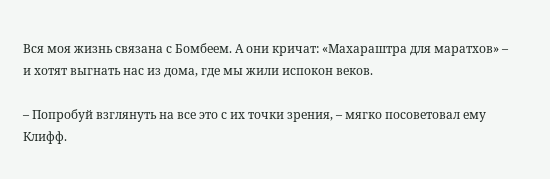Вся моя жизнь связана с Бомбеем. А они кричат: «Махараштра для маратхов» – и хотят выгнать нас из дома, где мы жили испокон веков.

– Попробуй взглянуть на все это с их точки зрения, – мягко посоветовал ему Клифф.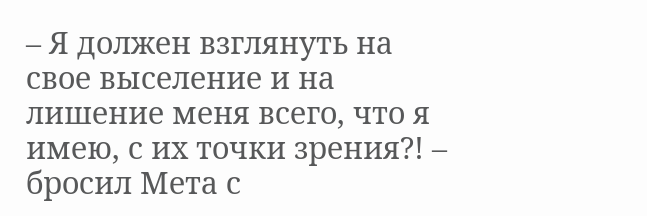– Я должен взглянуть на свое выселение и на лишение меня всего, что я имею, с их точки зрения?! – бросил Мета с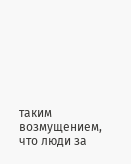таким возмущением, что люди за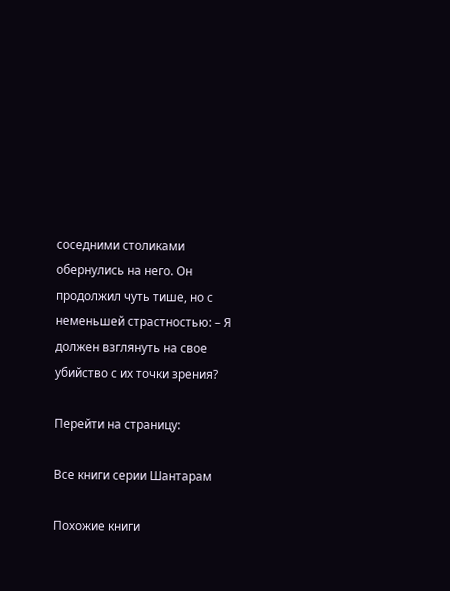соседними столиками обернулись на него. Он продолжил чуть тише, но с неменьшей страстностью: – Я должен взглянуть на свое убийство с их точки зрения?

Перейти на страницу:

Все книги серии Шантарам

Похожие книги